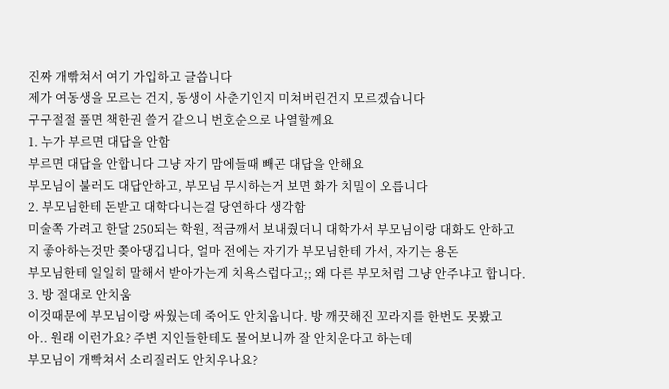진짜 개빢쳐서 여기 가입하고 글씁니다
제가 여동생을 모르는 건지, 동생이 사춘기인지 미쳐버린건지 모르겠습니다
구구절절 풀면 책한권 쓸거 같으니 번호순으로 나열할께요
1. 누가 부르면 대답을 안함
부르면 대답을 안합니다 그냥 자기 맘에들때 빼곤 대답을 안해요
부모님이 불러도 대답안하고, 부모님 무시하는거 보면 화가 치밀이 오릅니다
2. 부모님한테 돈받고 대학다니는걸 당연하다 생각함
미술쪽 가려고 한달 250되는 학원, 적금깨서 보내줬더니 대학가서 부모님이랑 대화도 안하고
지 좋아하는것만 쫒아댕깁니다, 얼마 전에는 자기가 부모님한테 가서, 자기는 용돈
부모님한테 일일히 말해서 받아가는게 치욕스럽다고;; 왜 다른 부모처럼 그냥 안주냐고 합니다.
3. 방 절대로 안치움
이것때문에 부모님이랑 싸웠는데 죽어도 안치웁니다. 방 깨끗해진 꼬라지를 한번도 못봤고
아.. 원래 이런가요? 주변 지인들한테도 물어보니까 잘 안치운다고 하는데
부모님이 개빡쳐서 소리질러도 안치우나요?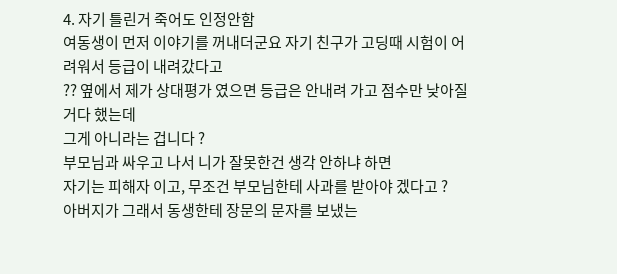4. 자기 틀린거 죽어도 인정안함
여동생이 먼저 이야기를 꺼내더군요 자기 친구가 고딩때 시험이 어려워서 등급이 내려갔다고
?? 옆에서 제가 상대평가 였으면 등급은 안내려 가고 점수만 낮아질거다 했는데
그게 아니라는 겁니다 ?
부모님과 싸우고 나서 니가 잘못한건 생각 안하냐 하면
자기는 피해자 이고, 무조건 부모님한테 사과를 받아야 겠다고 ?
아버지가 그래서 동생한테 장문의 문자를 보냈는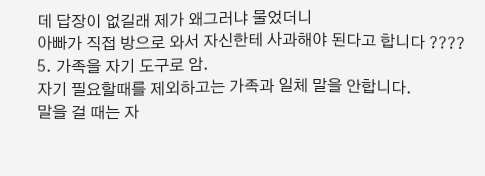데 답장이 없길래 제가 왜그러냐 물었더니
아빠가 직접 방으로 와서 자신한테 사과해야 된다고 합니다 ????
5. 가족을 자기 도구로 암.
자기 필요할때를 제외하고는 가족과 일체 말을 안합니다.
말을 걸 때는 자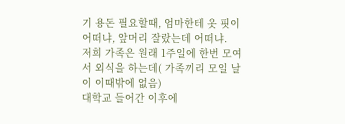기 용돈 필요할때, 엄마한테 옷 핏이 어떠냐, 앞머리 잘랐는데 어떠냐.
저희 가족은 원래 1주일에 한번 모여서 외식을 하는데( 가족끼리 모일 날이 이때밖에 없음)
대학교 들어간 이후에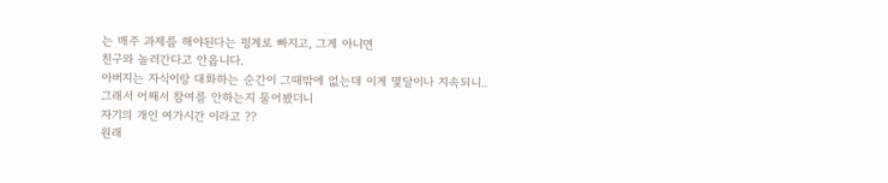는 매주 과제를 해야된다는 핑계로 빠지고, 그게 아니면
친구와 놀러간다고 안옵니다.
아버지는 자식이랑 대화하는 순간이 그때밖에 없는데 이게 몇달이나 지속되니..
그래서 어째서 참여를 안하는지 물어봤더니
자기의 개인 여가시간 이라고 ??
원래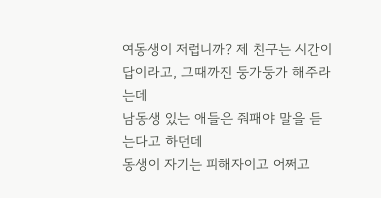여동생이 저럽니까? 제 친구는 시간이 답이라고, 그때까진 둥가둥가 해주라는데
남동생 있는 애들은 줘패야 말을 듣는다고 하던데
동생이 자기는 피해자이고 어쩌고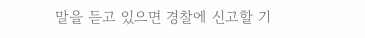말을 듣고 있으면 경찰에 신고할 기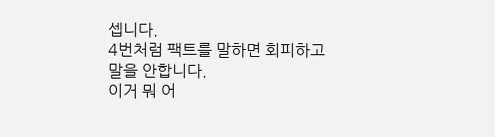셉니다.
4번처럼 팩트를 말하면 회피하고 말을 안합니다.
이거 뭐 어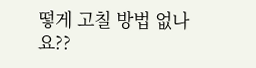떻게 고칠 방법 없나요??